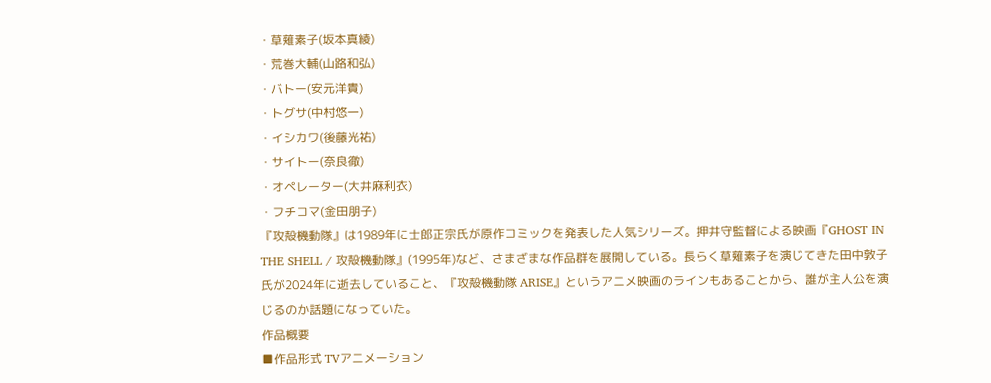・草薙素子(坂本真綾)
・荒巻大輔(山路和弘)
・バトー(安元洋貴)
・トグサ(中村悠一)
・イシカワ(後藤光祐)
・サイトー(奈良徹)
・オペレーター(大井麻利衣)
・フチコマ(金田朋子)
『攻殻機動隊』は1989年に士郎正宗氏が原作コミックを発表した人気シリーズ。押井守監督による映画『GHOST IN THE SHELL / 攻殻機動隊』(1995年)など、さまざまな作品群を展開している。長らく草薙素子を演じてきた田中敦子氏が2024年に逝去していること、『攻殻機動隊 ARISE』というアニメ映画のラインもあることから、誰が主人公を演じるのか話題になっていた。
作品概要
■作品形式 TVアニメーション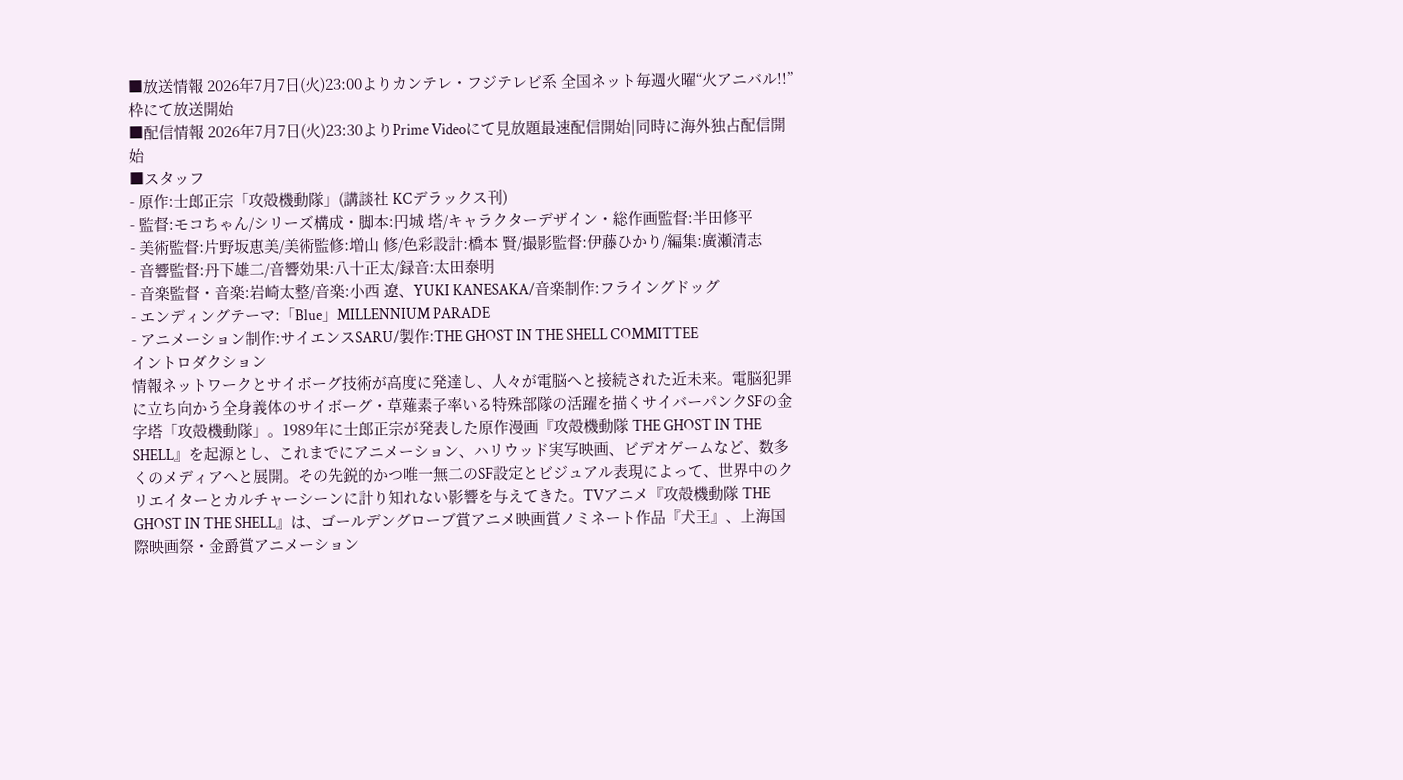■放送情報 2026年7月7日(火)23:00よりカンテレ・フジテレビ系 全国ネット毎週火曜“火アニバル!!”枠にて放送開始
■配信情報 2026年7月7日(火)23:30よりPrime Videoにて見放題最速配信開始|同時に海外独占配信開始
■スタッフ
- 原作:士郎正宗「攻殻機動隊」(講談社 KCデラックス刊)
- 監督:モコちゃん/シリーズ構成・脚本:円城 塔/キャラクターデザイン・総作画監督:半田修平
- 美術監督:片野坂恵美/美術監修:増山 修/色彩設計:橋本 賢/撮影監督:伊藤ひかり/編集:廣瀬清志
- 音響監督:丹下雄二/音響効果:八十正太/録音:太田泰明
- 音楽監督・音楽:岩崎太整/音楽:小西 遼、YUKI KANESAKA/音楽制作:フライングドッグ
- エンディングテーマ:「Blue」MILLENNIUM PARADE
- アニメーション制作:サイエンスSARU/製作:THE GHOST IN THE SHELL COMMITTEE
イントロダクション
情報ネットワークとサイボーグ技術が高度に発達し、人々が電脳へと接続された近未来。電脳犯罪に立ち向かう全身義体のサイボーグ・草薙素子率いる特殊部隊の活躍を描くサイバーパンクSFの金字塔「攻殻機動隊」。1989年に士郎正宗が発表した原作漫画『攻殻機動隊 THE GHOST IN THE SHELL』を起源とし、これまでにアニメーション、ハリウッド実写映画、ビデオゲームなど、数多くのメディアへと展開。その先鋭的かつ唯一無二のSF設定とビジュアル表現によって、世界中のクリエイターとカルチャーシーンに計り知れない影響を与えてきた。TVアニメ『攻殻機動隊 THE GHOST IN THE SHELL』は、ゴールデングローブ賞アニメ映画賞ノミネート作品『犬王』、上海国際映画祭・金爵賞アニメーション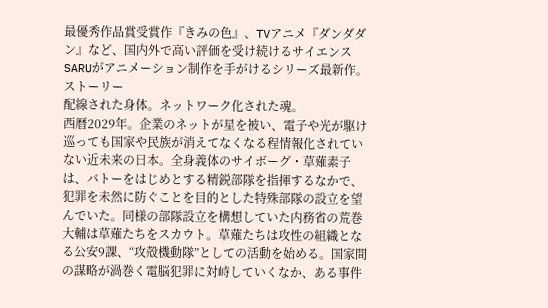最優秀作品賞受賞作『きみの色』、TVアニメ『ダンダダン』など、国内外で高い評価を受け続けるサイエンスSARUがアニメーション制作を手がけるシリーズ最新作。
ストーリー
配線された身体。ネットワーク化された魂。
西暦2029年。企業のネットが星を被い、電子や光が駆け巡っても国家や民族が消えてなくなる程情報化されていない近未来の日本。全身義体のサイボーグ・草薙素子は、バトーをはじめとする精鋭部隊を指揮するなかで、犯罪を未然に防ぐことを目的とした特殊部隊の設立を望んでいた。同様の部隊設立を構想していた内務省の荒巻大輔は草薙たちをスカウト。草薙たちは攻性の組織となる公安9課、“攻殻機動隊”としての活動を始める。国家間の謀略が渦巻く電脳犯罪に対峙していくなか、ある事件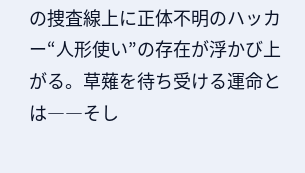の捜査線上に正体不明のハッカー“人形使い”の存在が浮かび上がる。草薙を待ち受ける運命とは――そし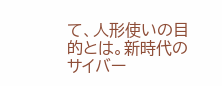て、人形使いの目的とは。新時代のサイバー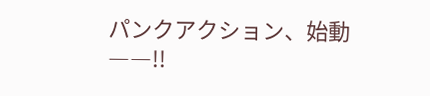パンクアクション、始動――!!